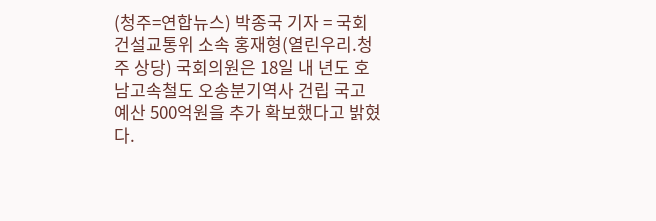(청주=연합뉴스) 박종국 기자 = 국회 건설교통위 소속 홍재형(열린우리.청주 상당) 국회의원은 18일 내 년도 호남고속철도 오송분기역사 건립 국고 예산 500억원을 추가 확보했다고 밝혔다.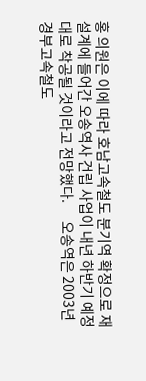홍 의원은 이에 따라 호남고속철도 분기역 확정으로 재설계에 들어간 오송역사 건립 사업이 내년 하반기 예정대로 착공될 것이라고 전망했다.      오송역은 2003년 경부고속철도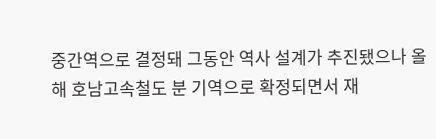중간역으로 결정돼 그동안 역사 설계가 추진됐으나 올해 호남고속철도 분 기역으로 확정되면서 재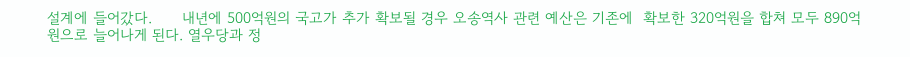설계에 들어갔다.      내년에 500억원의 국고가 추가 확보될 경우 오송역사 관련 예산은 기존에  확보한 320억원을 합쳐 모두 890억원으로 늘어나게 된다. 열우당과 정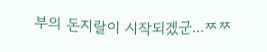부의 돈지랄이 시작되겠군...ㅉㅉ